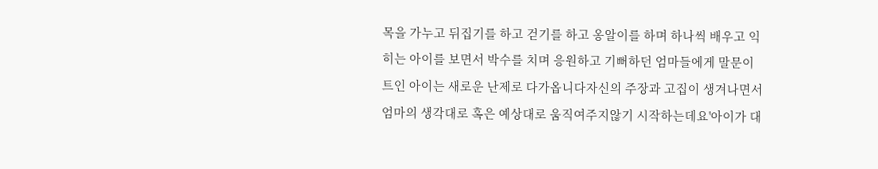목을 가누고 뒤집기를 하고 걷기를 하고 옹알이를 하며 하나씩 배우고 익히는 아이를 보면서 박수를 치며 응원하고 기뻐하던 엄마들에게 말문이 트인 아이는 새로운 난제로 다가옵니다자신의 주장과 고집이 생겨나면서 엄마의 생각대로 혹은 예상대로 움직여주지않기 시작하는데요'아이가 대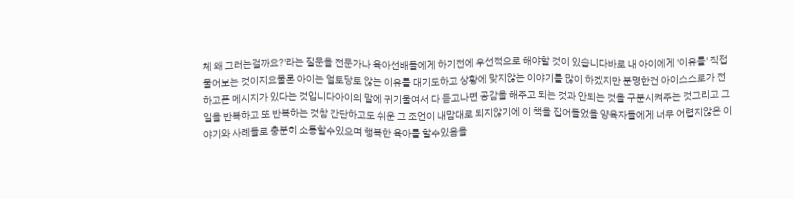체 왜 그러는걸까요?'라는 질문을 전문가나 육아선배들에게 하기전에 우선적으로 해야할 것이 있습니다바로 내 아이에게 '이유를' 직접 물어보는 것이지요물론 아이는 얼토당토 않는 이유를 대기도하고 상황에 맞지않는 이야기를 많이 하겠지만 분명한건 아이스스로가 전하고픈 메시지가 있다는 것입니다아이의 말에 귀기울여서 다 듣고나면 공감을 해주고 되는 것과 안되는 것을 구분시켜주는 것그리고 그일을 반복하고 또 반복하는 것참 간단하고도 쉬운 그 조언이 내맘대로 되지않기에 이 책을 집어들었을 양육자들에게 너무 어렵지않은 이야기와 사례들로 충분히 소통할수있으며 행복한 육아를 할수있음을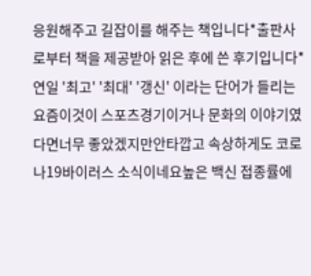응원해주고 길잡이를 해주는 책입니다*출판사로부터 책을 제공받아 읽은 후에 쓴 후기입니다*
연일 '최고' '최대' '갱신' 이라는 단어가 들리는 요즘이것이 스포츠경기이거나 문화의 이야기였다면너무 좋았겠지만안타깝고 속상하게도 코로나19바이러스 소식이네요높은 백신 접종률에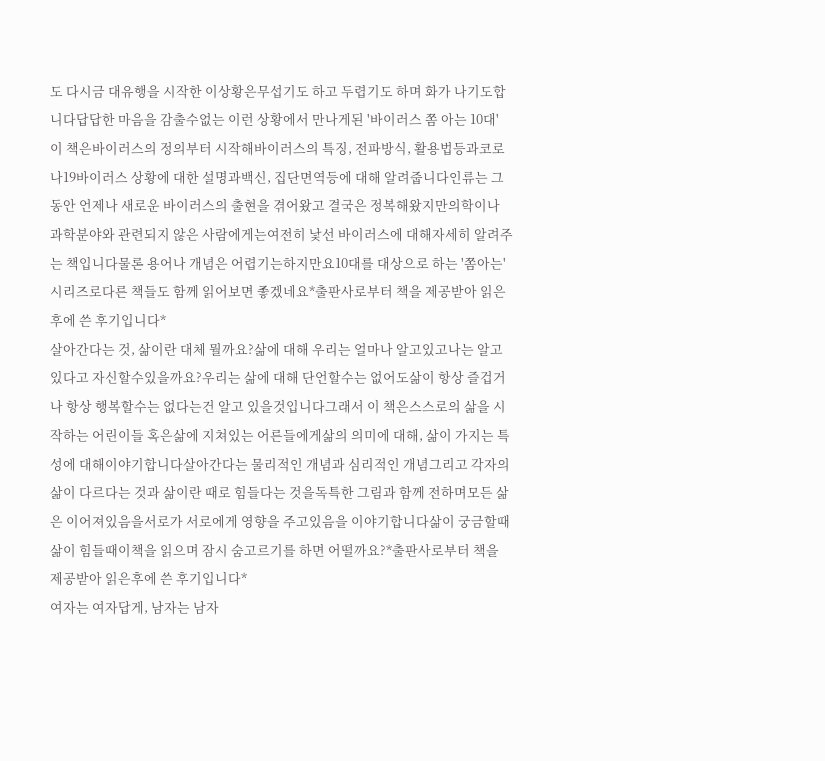도 다시금 대유행을 시작한 이상황은무섭기도 하고 두렵기도 하며 화가 나기도합니다답답한 마음을 감출수없는 이런 상황에서 만나게된 '바이러스 쫌 아는 10대' 이 책은바이러스의 정의부터 시작해바이러스의 특징, 전파방식, 활용법등과코로나19바이러스 상황에 대한 설명과백신, 집단면역등에 대해 알려줍니다인류는 그동안 언제나 새로운 바이러스의 출현을 겪어왔고 결국은 정복해왔지만의학이나 과학분야와 관련되지 않은 사람에게는여전히 낯선 바이러스에 대해자세히 알려주는 책입니다물론 용어나 개념은 어렵기는하지만요10대를 대상으로 하는 '쫌아는'시리즈로다른 책들도 함께 읽어보면 좋겠네요*출판사로부터 책을 제공받아 읽은후에 쓴 후기입니다*
살아간다는 것, 삶이란 대체 뭘까요?삶에 대해 우리는 얼마나 알고있고나는 알고있다고 자신할수있을까요?우리는 삶에 대해 단언할수는 없어도삶이 항상 즐겁거나 항상 행복할수는 없다는건 알고 있을것입니다그래서 이 책은스스로의 삶을 시작하는 어린이들 혹은삶에 지쳐있는 어른들에게삶의 의미에 대해, 삶이 가지는 특성에 대해이야기합니다살아간다는 물리적인 개념과 심리적인 개념그리고 각자의 삶이 다르다는 것과 삶이란 때로 힘들다는 것을독특한 그림과 함께 전하며모든 삶은 이어져있음을서로가 서로에게 영향을 주고있음을 이야기합니다삶이 궁금할때 삶이 힘들때이책을 읽으며 잠시 숨고르기를 하면 어떨까요?*출판사로부터 책을 제공받아 읽은후에 쓴 후기입니다*
여자는 여자답게, 남자는 남자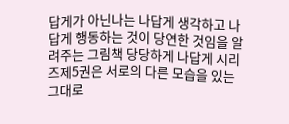답게가 아닌나는 나답게 생각하고 나답게 행동하는 것이 당연한 것임을 알려주는 그림책 당당하게 나답게 시리즈제5권은 서로의 다른 모습을 있는 그대로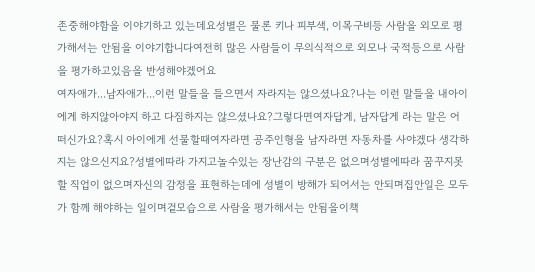존중해야함을 이야기하고 있는데요성별은 물론 키나 피부색, 이목구비등 사람을 외모로 평가해서는 안됨을 이야기합니다여전히 많은 사람들이 무의식적으로 외모나 국적등으로 사람을 평가하고있음을 반성해야겠어요
여자애가...남자애가...이런 말들을 들으면서 자라지는 않으셨나요?나는 이런 말들을 내아이에게 하지않아야지 하고 다짐하지는 않으셨나요?그렇다면여자답게, 남자답게 라는 말은 어떠신가요?혹시 아이에게 선물할때여자라면 공주인형을 남자라면 자동차를 사야겠다 생각하지는 않으신지요?성별에따라 가지고놀수있는 장난감의 구분은 없으며성별에따라 꿈꾸지못할 직업이 없으며자신의 감정을 표현하는데에 성별이 방해가 되어서는 안되며집안일은 모두가 함께 해야하는 일이며겉모습으로 사람을 평가해서는 안됨을이책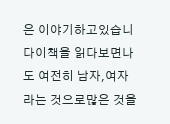은 이야기하고있습니다이책을 읽다보면나도 여전히 남자,여자라는 것으로많은 것을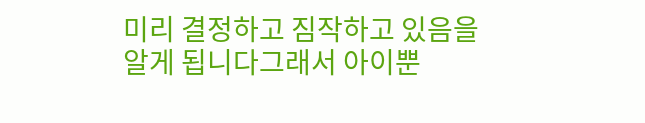미리 결정하고 짐작하고 있음을 알게 됩니다그래서 아이뿐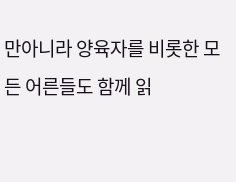만아니라 양육자를 비롯한 모든 어른들도 함께 읽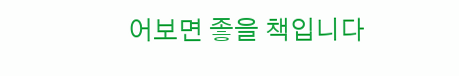어보면 좋을 책입니다